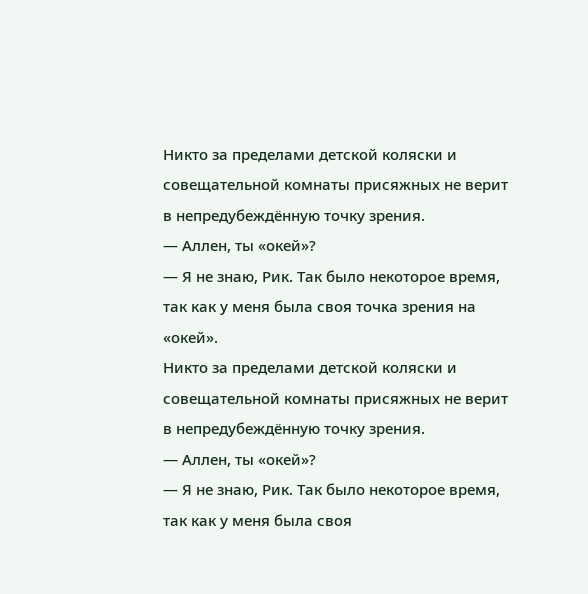Никто за пределами детской коляски и совещательной комнаты присяжных не верит в непредубеждённую точку зрения.
— Аллен, ты «окей»?
— Я не знаю, Рик. Так было некоторое время, так как у меня была своя точка зрения на «окей».
Никто за пределами детской коляски и совещательной комнаты присяжных не верит в непредубеждённую точку зрения.
— Аллен, ты «окей»?
— Я не знаю, Рик. Так было некоторое время, так как у меня была своя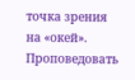точка зрения на «окей».
Проповедовать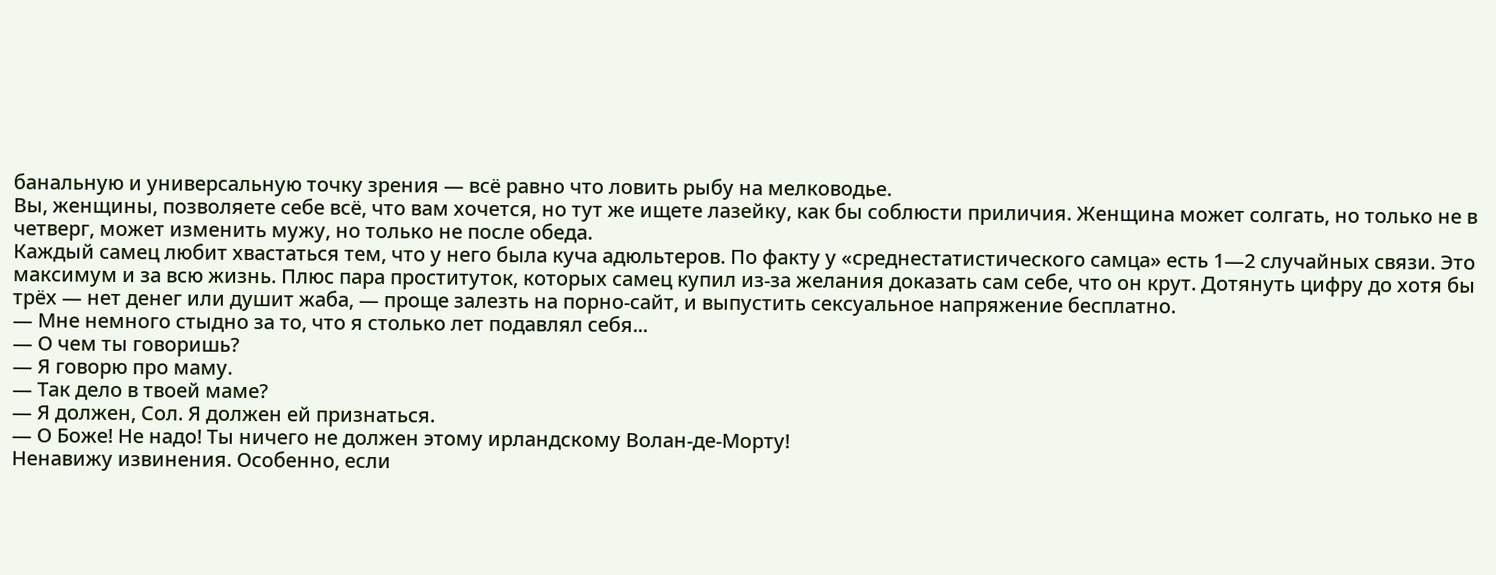банальную и универсальную точку зрения — всё равно что ловить рыбу на мелководье.
Вы, женщины, позволяете себе всё, что вам хочется, но тут же ищете лазейку, как бы соблюсти приличия. Женщина может солгать, но только не в четверг, может изменить мужу, но только не после обеда.
Каждый самец любит хвастаться тем, что у него была куча адюльтеров. По факту у «среднестатистического самца» есть 1—2 случайных связи. Это максимум и за всю жизнь. Плюс пара проституток, которых самец купил из-за желания доказать сам себе, что он крут. Дотянуть цифру до хотя бы трёх — нет денег или душит жаба, — проще залезть на порно-сайт, и выпустить сексуальное напряжение бесплатно.
— Мне немного стыдно за то, что я столько лет подавлял себя...
— О чем ты говоришь?
— Я говорю про маму.
— Так дело в твоей маме?
— Я должен, Сол. Я должен ей признаться.
— О Боже! Не надо! Ты ничего не должен этому ирландскому Волан-де-Морту!
Ненавижу извинения. Особенно, если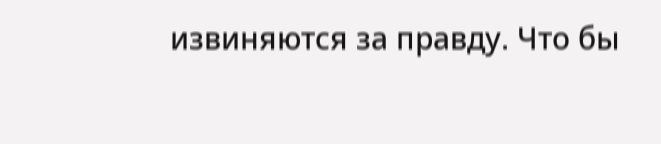извиняются за правду. Что бы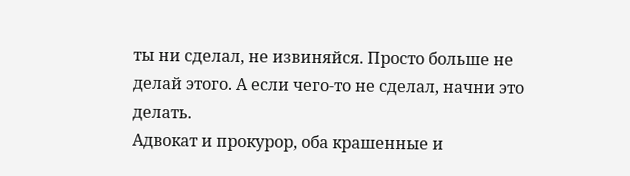ты ни сделал, не извиняйся. Просто больше не делай этого. А если чего-то не сделал, начни это делать.
Адвокат и прокурор, оба крашенные и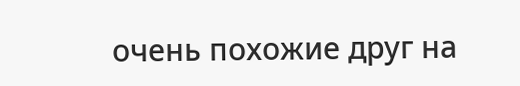очень похожие друг на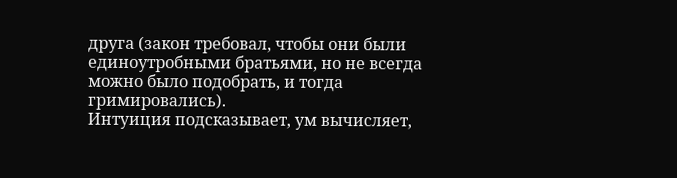друга (закон требовал, чтобы они были единоутробными братьями, но не всегда можно было подобрать, и тогда гримировались).
Интуиция подсказывает, ум вычисляет,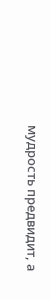мудрость предвидит, а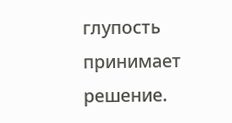глупость принимает решение.